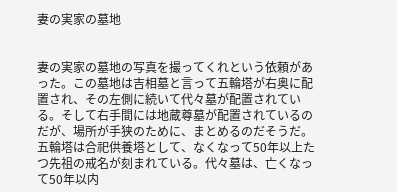妻の実家の墓地


妻の実家の墓地の写真を撮ってくれという依頼があった。この墓地は吉相墓と言って五輪塔が右奥に配置され、その左側に続いて代々墓が配置されている。そして右手間には地蔵尊墓が配置されているのだが、場所が手狭のために、まとめるのだそうだ。五輪塔は合祀供養塔として、なくなって50年以上たつ先祖の戒名が刻まれている。代々墓は、亡くなって50年以内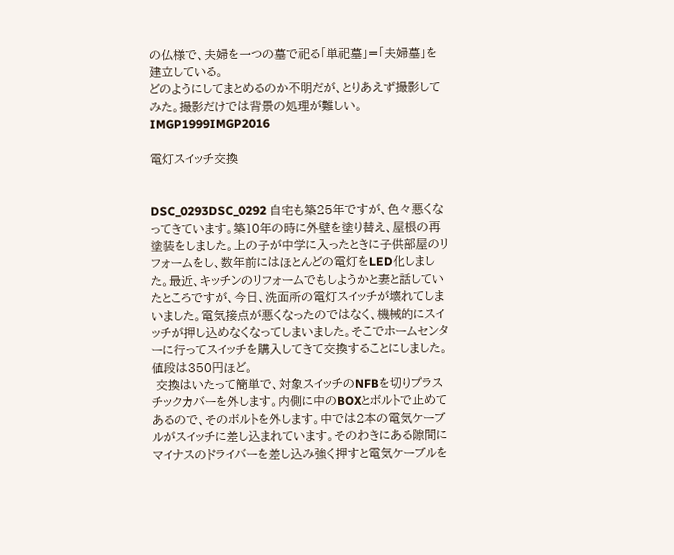の仏様で、夫婦を一つの墓で祀る「単祀墓」=「夫婦墓」を建立している。
どのようにしてまとめるのか不明だが、とりあえず撮影してみた。撮影だけでは背景の処理が難しい。IMGP1999IMGP2016

電灯スイッチ交換


DSC_0293DSC_0292 自宅も築25年ですが、色々悪くなってきています。築10年の時に外壁を塗り替え、屋根の再塗装をしました。上の子が中学に入ったときに子供部屋のリフォームをし、数年前にはほとんどの電灯をLED化しました。最近、キッチンのリフォームでもしようかと妻と話していたところですが、今日、洗面所の電灯スイッチが壊れてしまいました。電気接点が悪くなったのではなく、機械的にスイッチが押し込めなくなってしまいました。そこでホームセンターに行ってスイッチを購入してきて交換することにしました。値段は350円ほど。
 交換はいたって簡単で、対象スイッチのNFBを切りプラスチックカバーを外します。内側に中のBOXとボルトで止めてあるので、そのボルトを外します。中では2本の電気ケーブルがスイッチに差し込まれています。そのわきにある隙間にマイナスのドライバーを差し込み強く押すと電気ケーブルを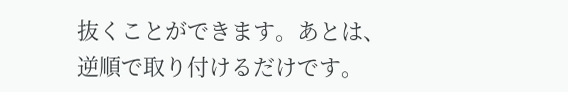抜くことができます。あとは、逆順で取り付けるだけです。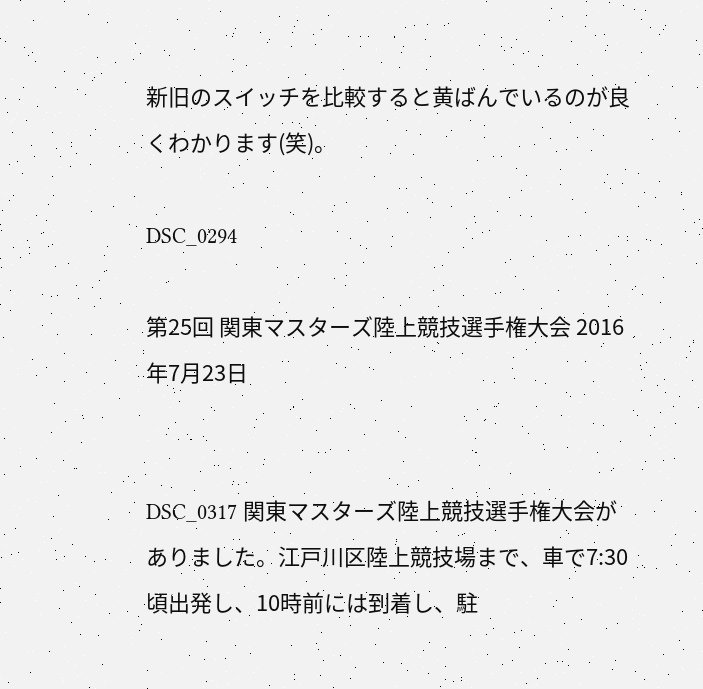新旧のスイッチを比較すると黄ばんでいるのが良くわかります(笑)。

DSC_0294

第25回 関東マスターズ陸上競技選手権大会 2016年7月23日


DSC_0317 関東マスターズ陸上競技選手権大会がありました。江戸川区陸上競技場まで、車で7:30頃出発し、10時前には到着し、駐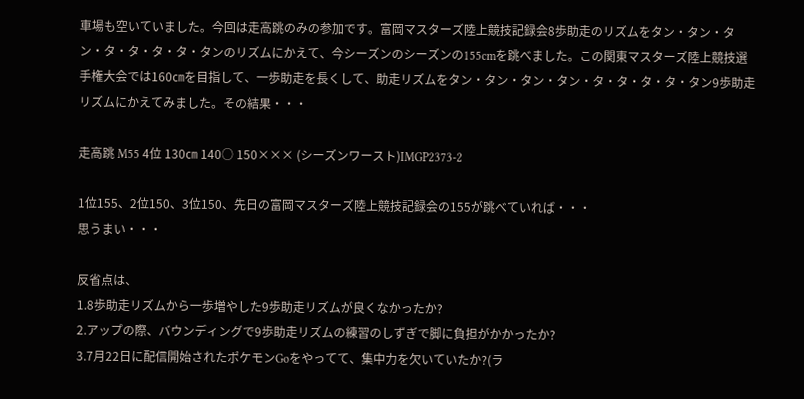車場も空いていました。今回は走高跳のみの参加です。富岡マスターズ陸上競技記録会8歩助走のリズムをタン・タン・タン・タ・タ・タ・タ・タンのリズムにかえて、今シーズンのシーズンの155cmを跳べました。この関東マスターズ陸上競技選手権大会では160㎝を目指して、一歩助走を長くして、助走リズムをタン・タン・タン・タン・タ・タ・タ・タ・タン9歩助走リズムにかえてみました。その結果・・・

走高跳 M55 4位 130㎝ 140○ 150××× (シーズンワースト)IMGP2373-2

1位155、2位150、3位150、先日の富岡マスターズ陸上競技記録会の155が跳べていれば・・・
思うまい・・・

反省点は、
1.8歩助走リズムから一歩増やした9歩助走リズムが良くなかったか?
2.アップの際、バウンディングで9歩助走リズムの練習のしずぎで脚に負担がかかったか?
3.7月22日に配信開始されたポケモンGoをやってて、集中力を欠いていたか?(ラ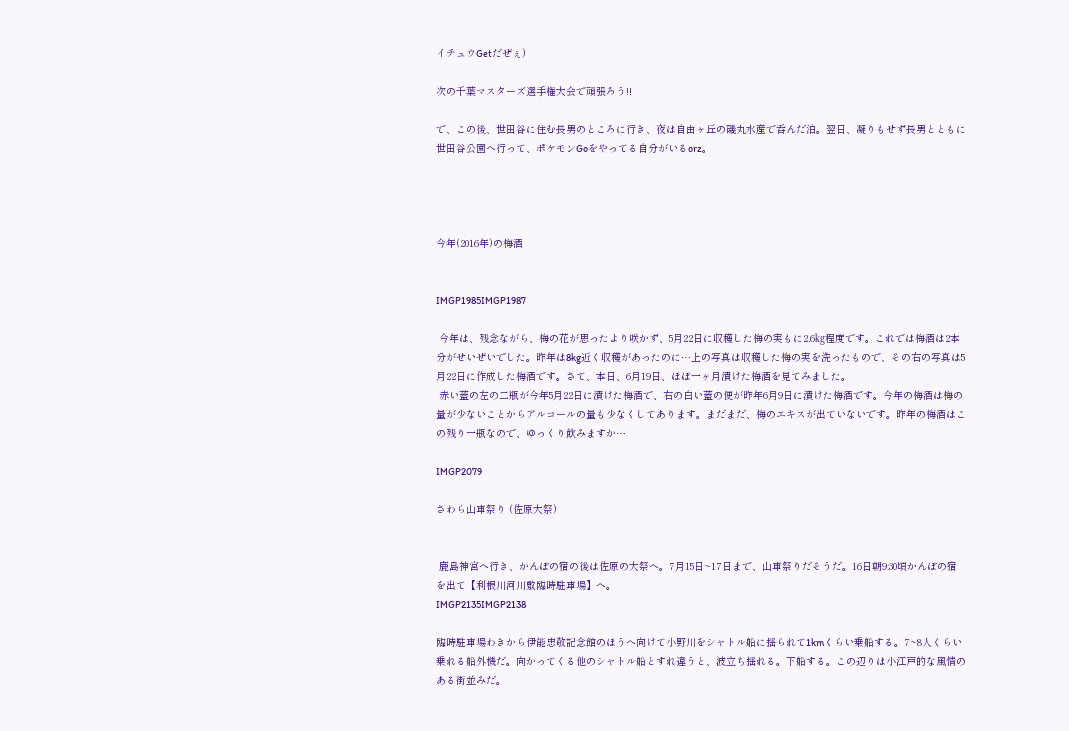イチュウGetだぜぇ)

次の千葉マスターズ選手権大会で頑張ろう!!

で、この後、世田谷に住む長男のところに行き、夜は自由ヶ丘の磯丸水産で呑んだ泊。翌日、凝りもせず長男とともに世田谷公園へ行って、ポケモンGoをやってる自分がいるorz。




今年(2016年)の梅酒


IMGP1985IMGP1987

 今年は、残念ながら、梅の花が思ったより咲かず、5月22日に収穫した梅の実もに2.6㎏程度です。これでは梅酒は2本分がせいぜいでした。昨年は8kg近く収穫があったのに…上の写真は収穫した梅の実を洗ったもので、その右の写真は5月22日に作成した梅酒です。さて、本日、6月19日、ほぼ一ヶ月漬けた梅酒を見てみました。
 赤い蓋の左の二瓶が今年5月22日に漬けた梅酒で、右の白い蓋の便が昨年6月9日に漬けた梅酒です。今年の梅酒は梅の量が少ないことからアルコールの量も少なくしてあります。まだまだ、梅のエキスが出ていないです。昨年の梅酒はこの残り一瓶なので、ゆっくり飲みますか…

IMGP2079

さわら山車祭り (佐原大祭)


 鹿島神宮へ行き、かんぽの宿の後は佐原の大祭へ。7月15日~17日まで、山車祭りだそうだ。16日朝9:30頃かんぽの宿を出て【利根川河川敷臨時駐車場】へ。
IMGP2135IMGP2138

臨時駐車場わきから伊能忠敬記念館のほうへ向けて小野川をシャトル船に揺られて1kmくらい乗船する。7~8人くらい乗れる船外機だ。向かってくる他のシャトル船とすれ違うと、波立ち揺れる。下船する。この辺りは小江戸的な風情のある街並みだ。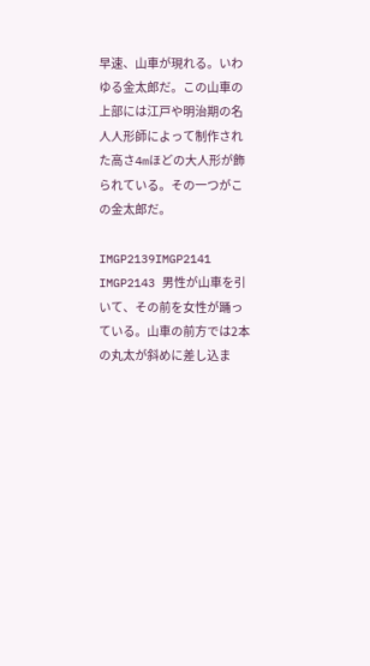早速、山車が現れる。いわゆる金太郎だ。この山車の上部には江戸や明治期の名人人形師によって制作された高さ4mほどの大人形が飾られている。その一つがこの金太郎だ。

IMGP2139IMGP2141
IMGP2143 男性が山車を引いて、その前を女性が踊っている。山車の前方では2本の丸太が斜めに差し込ま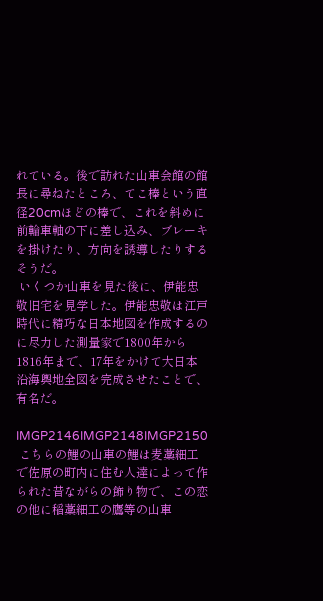れている。後で訪れた山車会館の館長に尋ねたところ、てこ棒という直径20cmほどの棒で、これを斜めに前輪車軸の下に差し込み、ブレーキを掛けたり、方向を誘導したりするそうだ。
 いくつか山車を見た後に、伊能忠敬旧宅を見学した。伊能忠敬は江戸時代に精巧な日本地図を作成するのに尽力した測量家で1800年から1816年まで、17年をかけて大日本沿海輿地全図を完成させたことで、有名だ。

IMGP2146IMGP2148IMGP2150
 こちらの鯉の山車の鯉は麦藁細工で佐原の町内に住む人達によって作られた昔ながらの飾り物で、この恋の他に稲藁細工の鷹等の山車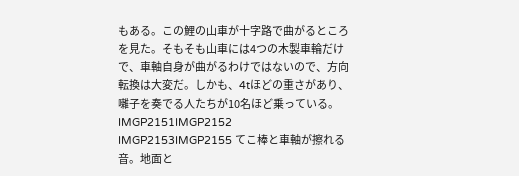もある。この鯉の山車が十字路で曲がるところを見た。そもそも山車には4つの木製車輪だけで、車軸自身が曲がるわけではないので、方向転換は大変だ。しかも、4tほどの重さがあり、囃子を奏でる人たちが10名ほど乗っている。
IMGP2151IMGP2152
IMGP2153IMGP2155 てこ棒と車軸が擦れる音。地面と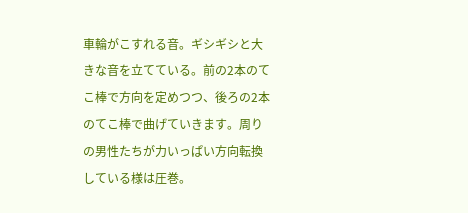車輪がこすれる音。ギシギシと大きな音を立てている。前の2本のてこ棒で方向を定めつつ、後ろの2本のてこ棒で曲げていきます。周りの男性たちが力いっぱい方向転換している様は圧巻。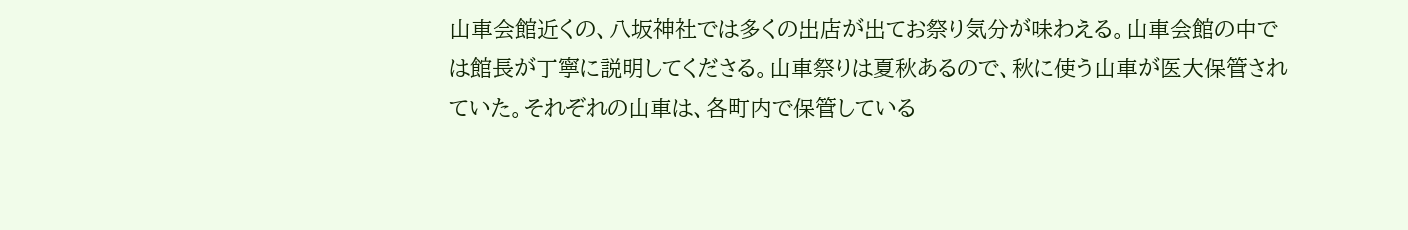山車会館近くの、八坂神社では多くの出店が出てお祭り気分が味わえる。山車会館の中では館長が丁寧に説明してくださる。山車祭りは夏秋あるので、秋に使う山車が医大保管されていた。それぞれの山車は、各町内で保管している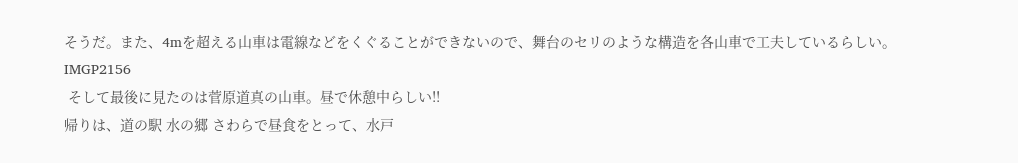そうだ。また、4mを超える山車は電線などをくぐることができないので、舞台のセリのような構造を各山車で工夫しているらしい。
IMGP2156
 そして最後に見たのは菅原道真の山車。昼で休憩中らしい!!
帰りは、道の駅 水の郷 さわらで昼食をとって、水戸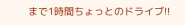まで1時間ちょっとのドライブ!!